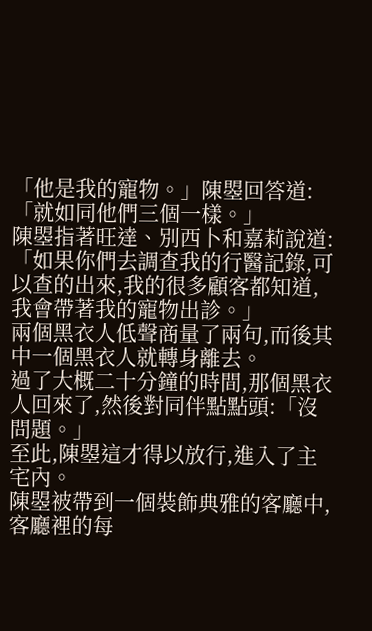「他是我的寵物。」陳曌回答道:「就如同他們三個一樣。」
陳曌指著旺達、別西卜和嘉莉說道:「如果你們去調查我的行醫記錄,可以查的出來,我的很多顧客都知道,我會帶著我的寵物出診。」
兩個黑衣人低聲商量了兩句,而後其中一個黑衣人就轉身離去。
過了大概二十分鐘的時間,那個黑衣人回來了,然後對同伴點點頭:「沒問題。」
至此,陳曌這才得以放行,進入了主宅內。
陳曌被帶到一個裝飾典雅的客廳中,客廳裡的每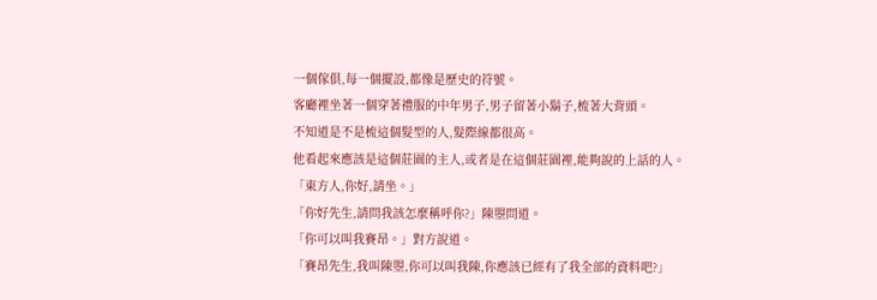一個傢俱,每一個擺設,都像是歷史的符號。
客廳裡坐著一個穿著禮服的中年男子,男子留著小鬍子,梳著大背頭。
不知道是不是梳這個髮型的人,髮際線都很高。
他看起來應該是這個莊園的主人,或者是在這個莊園裡,能夠說的上話的人。
「東方人,你好,請坐。」
「你好先生,請問我該怎麼稱呼你?」陳曌問道。
「你可以叫我賽昂。」對方說道。
「賽昂先生,我叫陳曌,你可以叫我陳,你應該已經有了我全部的資料吧?」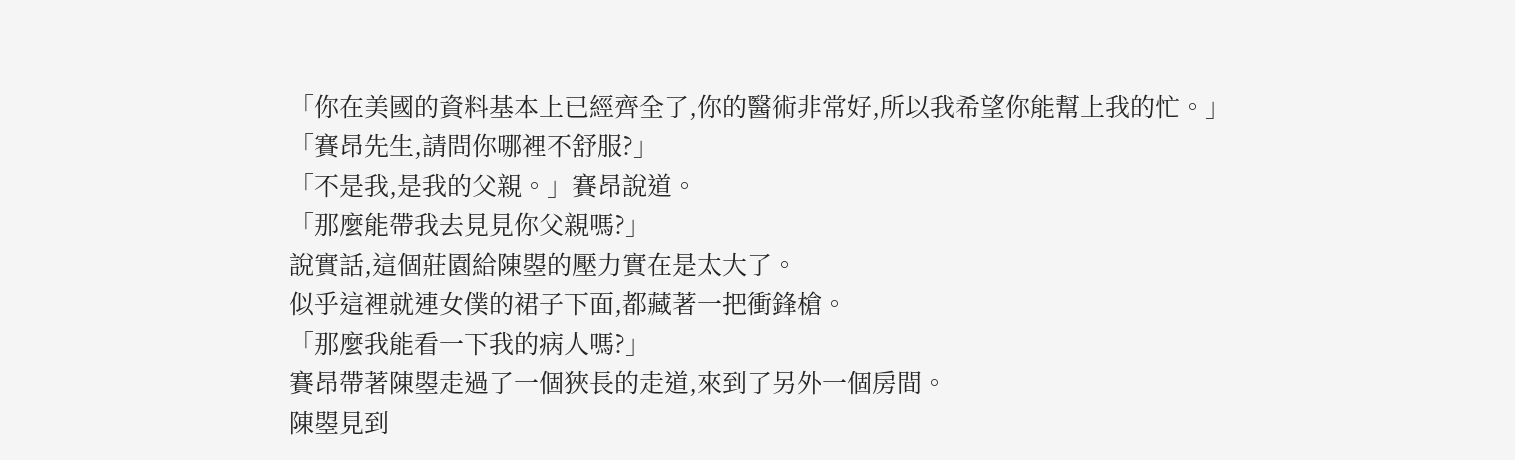「你在美國的資料基本上已經齊全了,你的醫術非常好,所以我希望你能幫上我的忙。」
「賽昂先生,請問你哪裡不舒服?」
「不是我,是我的父親。」賽昂說道。
「那麼能帶我去見見你父親嗎?」
說實話,這個莊園給陳曌的壓力實在是太大了。
似乎這裡就連女僕的裙子下面,都藏著一把衝鋒槍。
「那麼我能看一下我的病人嗎?」
賽昂帶著陳曌走過了一個狹長的走道,來到了另外一個房間。
陳曌見到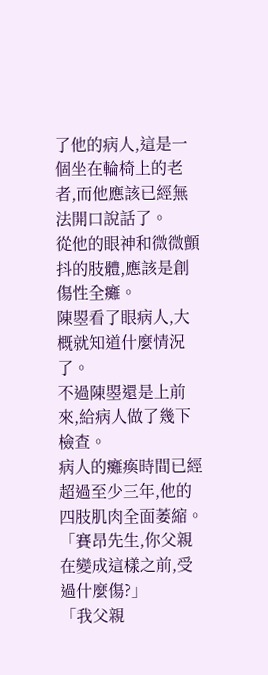了他的病人,這是一個坐在輪椅上的老者,而他應該已經無法開口說話了。
從他的眼神和微微顫抖的肢體,應該是創傷性全癱。
陳曌看了眼病人,大概就知道什麼情況了。
不過陳曌還是上前來,給病人做了幾下檢查。
病人的癱瘓時間已經超過至少三年,他的四肢肌肉全面萎縮。
「賽昂先生,你父親在變成這樣之前,受過什麼傷?」
「我父親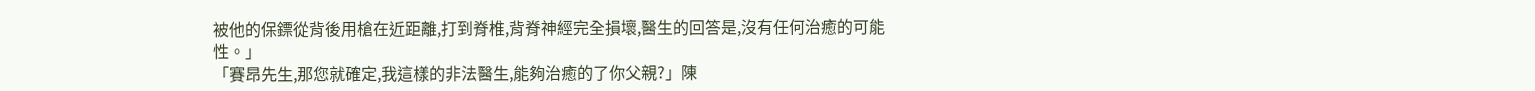被他的保鏢從背後用槍在近距離,打到脊椎,背脊神經完全損壞,醫生的回答是,沒有任何治癒的可能性。」
「賽昂先生,那您就確定,我這樣的非法醫生,能夠治癒的了你父親?」陳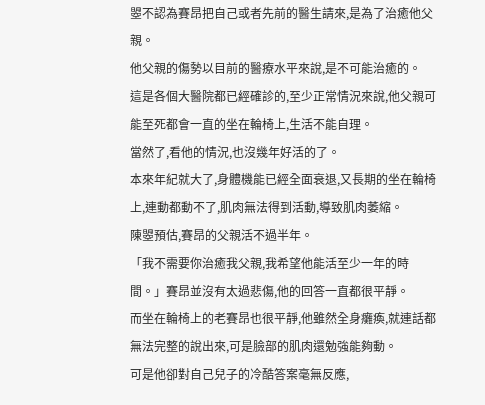曌不認為賽昂把自己或者先前的醫生請來,是為了治癒他父親。
他父親的傷勢以目前的醫療水平來說,是不可能治癒的。
這是各個大醫院都已經確診的,至少正常情況來說,他父親可能至死都會一直的坐在輪椅上,生活不能自理。
當然了,看他的情況,也沒幾年好活的了。
本來年紀就大了,身體機能已經全面衰退,又長期的坐在輪椅上,連動都動不了,肌肉無法得到活動,導致肌肉萎縮。
陳曌預估,賽昂的父親活不過半年。
「我不需要你治癒我父親,我希望他能活至少一年的時間。」賽昂並沒有太過悲傷,他的回答一直都很平靜。
而坐在輪椅上的老賽昂也很平靜,他雖然全身癱瘓,就連話都無法完整的說出來,可是臉部的肌肉還勉強能夠動。
可是他卻對自己兒子的冷酷答案毫無反應,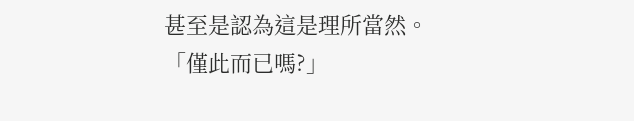甚至是認為這是理所當然。
「僅此而已嗎?」